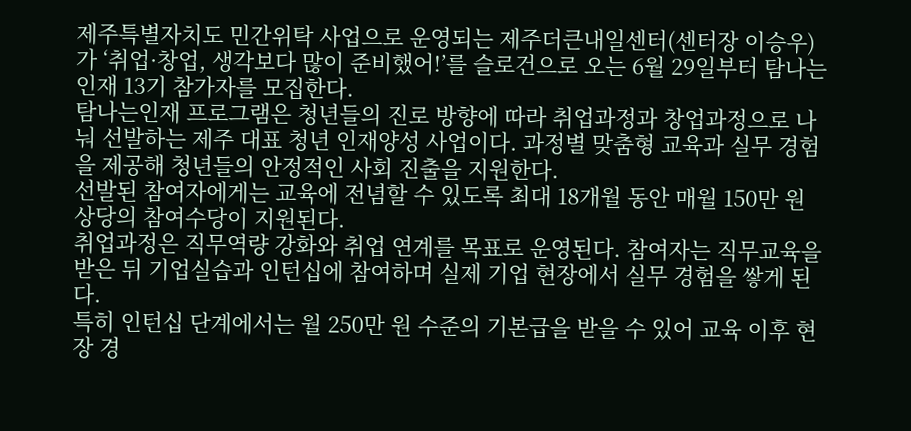제주특별자치도 민간위탁 사업으로 운영되는 제주더큰내일센터(센터장 이승우)가 ‘취업·창업, 생각보다 많이 준비했어!’를 슬로건으로 오는 6월 29일부터 탐나는인재 13기 참가자를 모집한다.
탐나는인재 프로그램은 청년들의 진로 방향에 따라 취업과정과 창업과정으로 나눠 선발하는 제주 대표 청년 인재양성 사업이다. 과정별 맞춤형 교육과 실무 경험을 제공해 청년들의 안정적인 사회 진출을 지원한다.
선발된 참여자에게는 교육에 전념할 수 있도록 최대 18개월 동안 매월 150만 원 상당의 참여수당이 지원된다.
취업과정은 직무역량 강화와 취업 연계를 목표로 운영된다. 참여자는 직무교육을 받은 뒤 기업실습과 인턴십에 참여하며 실제 기업 현장에서 실무 경험을 쌓게 된다.
특히 인턴십 단계에서는 월 250만 원 수준의 기본급을 받을 수 있어 교육 이후 현장 경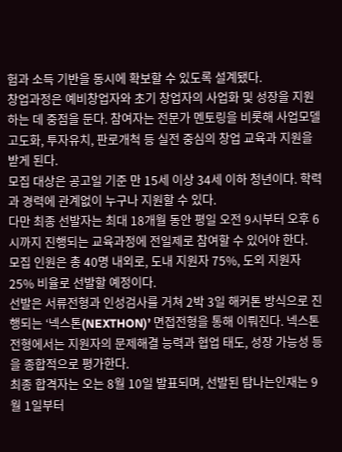험과 소득 기반을 동시에 확보할 수 있도록 설계됐다.
창업과정은 예비창업자와 초기 창업자의 사업화 및 성장을 지원하는 데 중점을 둔다. 참여자는 전문가 멘토링을 비롯해 사업모델 고도화, 투자유치, 판로개척 등 실전 중심의 창업 교육과 지원을 받게 된다.
모집 대상은 공고일 기준 만 15세 이상 34세 이하 청년이다. 학력과 경력에 관계없이 누구나 지원할 수 있다.
다만 최종 선발자는 최대 18개월 동안 평일 오전 9시부터 오후 6시까지 진행되는 교육과정에 전일제로 참여할 수 있어야 한다.
모집 인원은 총 40명 내외로, 도내 지원자 75%, 도외 지원자 25% 비율로 선발할 예정이다.
선발은 서류전형과 인성검사를 거쳐 2박 3일 해커톤 방식으로 진행되는 ‘넥스톤(NEXTHON)’ 면접전형을 통해 이뤄진다. 넥스톤 전형에서는 지원자의 문제해결 능력과 협업 태도, 성장 가능성 등을 종합적으로 평가한다.
최종 합격자는 오는 8월 10일 발표되며, 선발된 탐나는인재는 9월 1일부터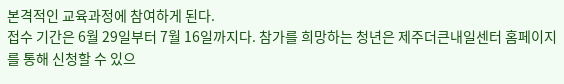본격적인 교육과정에 참여하게 된다.
접수 기간은 6월 29일부터 7월 16일까지다. 참가를 희망하는 청년은 제주더큰내일센터 홈페이지를 통해 신청할 수 있으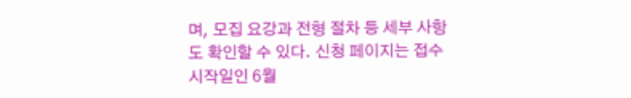며, 모집 요강과 전형 절차 등 세부 사항도 확인할 수 있다. 신청 페이지는 접수 시작일인 6월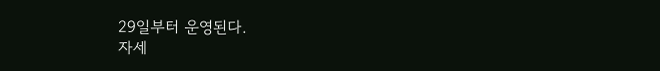29일부터 운영된다.
자세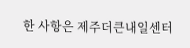한 사항은 제주더큰내일센터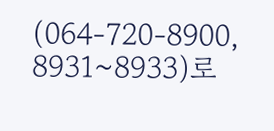(064-720-8900, 8931~8933)로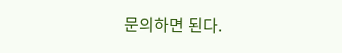문의하면 된다.